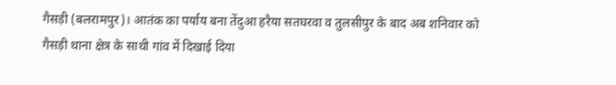गैसड़ी (बलरामपुर)। आतंक का पर्याय बना तेंदुआ हरैया सतघरवा व तुलसीपुर के बाद अब शनिवार को गैसड़ी थाना क्षेत्र के साथी गांव में दिखाई दिया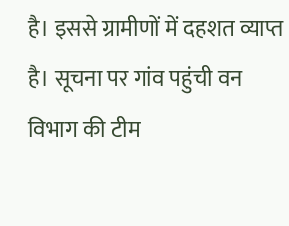है। इससे ग्रामीणों में दहशत व्याप्त है। सूचना पर गांव पहुंची वन विभाग की टीम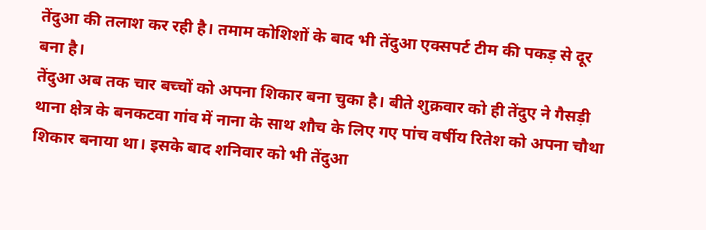तेंदुआ की तलाश कर रही है। तमाम कोशिशों के बाद भी तेंदुआ एक्सपर्ट टीम की पकड़ से दूर बना है।
तेंदुआ अब तक चार बच्चों को अपना शिकार बना चुका है। बीते शुक्रवार को ही तेंदुए ने गैसड़ी थाना क्षेत्र के बनकटवा गांव में नाना के साथ शौच के लिए गए पांच वर्षीय रितेश को अपना चौथा शिकार बनाया था। इसके बाद शनिवार को भी तेंदुआ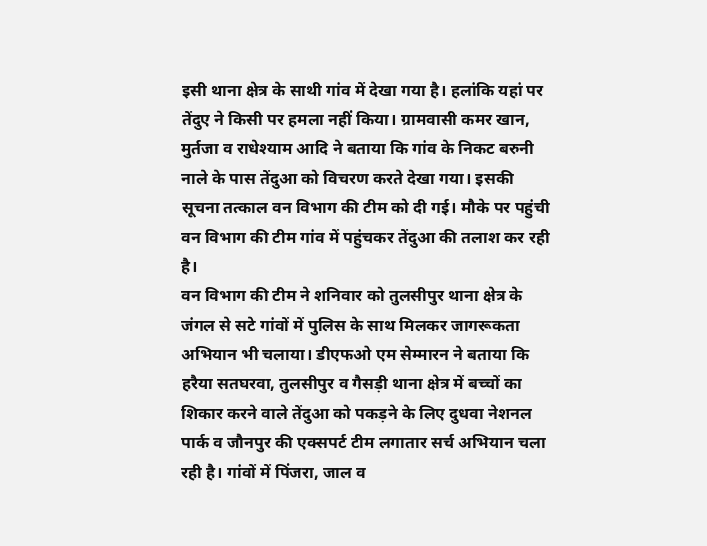इसी थाना क्षेत्र के साथी गांव में देखा गया है। हलांकि यहां पर तेंदुए ने किसी पर हमला नहीं किया। ग्रामवासी कमर खान, मुर्तजा व राधेश्याम आदि ने बताया कि गांव के निकट बरुनी नाले के पास तेंदुआ को विचरण करते देखा गया। इसकी सूचना तत्काल वन विभाग की टीम को दी गई। मौके पर पहुंची वन विभाग की टीम गांव में पहुंचकर तेंदुआ की तलाश कर रही है।
वन विभाग की टीम ने शनिवार को तुलसीपुर थाना क्षेत्र के जंगल से सटे गांवों में पुलिस के साथ मिलकर जागरूकता अभियान भी चलाया। डीएफओ एम सेम्मारन ने बताया कि हरैया सतघरवा, तुलसीपुर व गैसड़ी थाना क्षेत्र में बच्चों का शिकार करने वाले तेंदुआ को पकड़ने के लिए दुधवा नेशनल पार्क व जौनपुर की एक्सपर्ट टीम लगातार सर्च अभियान चला रही है। गांवों में पिंजरा, जाल व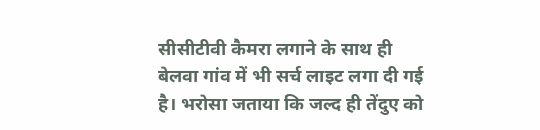सीसीटीवी कैमरा लगाने के साथ ही बेलवा गांव में भी सर्च लाइट लगा दी गई है। भरोसा जताया कि जल्द ही तेंदुए को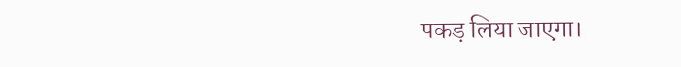पकड़ लिया जाएगा।